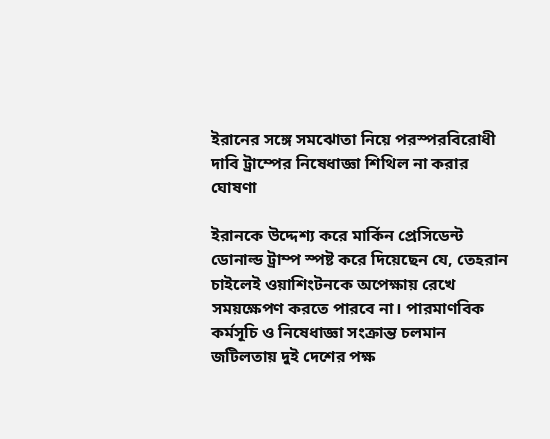ইরানের সঙ্গে সমঝোতা নিয়ে পরস্পরবিরোধী দাবি ট্রাম্পের নিষেধাজ্ঞা শিথিল না করার ঘোষণা

ইরানকে উদ্দেশ্য করে মার্কিন প্রেসিডেন্ট ডোনাল্ড ট্রাম্প স্পষ্ট করে দিয়েছেন যে, তেহরান চাইলেই ওয়াশিংটনকে অপেক্ষায় রেখে সময়ক্ষেপণ করতে পারবে না। পারমাণবিক কর্মসূচি ও নিষেধাজ্ঞা সংক্রান্ত চলমান জটিলতায় দুই দেশের পক্ষ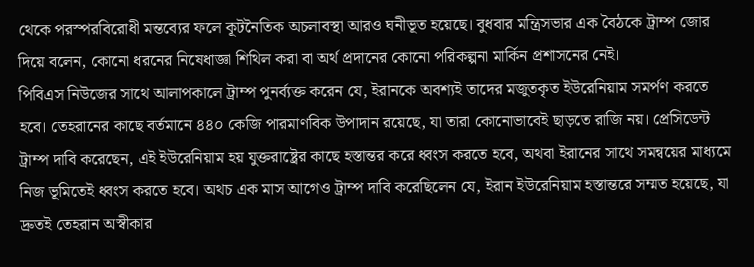থেকে পরস্পরবিরোধী মন্তব্যের ফলে কূটনৈতিক অচলাবস্থা আরও ঘনীভূত হয়েছে। বুধবার মন্ত্রিসভার এক বৈঠকে ট্রাম্প জোর দিয়ে বলেন, কোনো ধরনের নিষেধাজ্ঞা শিথিল করা বা অর্থ প্রদানের কোনো পরিকল্পনা মার্কিন প্রশাসনের নেই।
পিবিএস নিউজের সাথে আলাপকালে ট্রাম্প পুনর্ব্যক্ত করেন যে, ইরানকে অবশ্যই তাদের মজুতকৃত ইউরেনিয়াম সমর্পণ করতে হবে। তেহরানের কাছে বর্তমানে ৪৪০ কেজি পারমাণবিক উপাদান রয়েছে, যা তারা কোনোভাবেই ছাড়তে রাজি নয়। প্রেসিডেন্ট ট্রাম্প দাবি করেছেন, এই ইউরেনিয়াম হয় যুক্তরাষ্ট্রের কাছে হস্তান্তর করে ধ্বংস করতে হবে, অথবা ইরানের সাথে সমন্বয়ের মাধ্যমে নিজ ভূমিতেই ধ্বংস করতে হবে। অথচ এক মাস আগেও ট্রাম্প দাবি করেছিলেন যে, ইরান ইউরেনিয়াম হস্তান্তরে সম্মত হয়েছে, যা দ্রুতই তেহরান অস্বীকার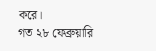করে।
গত ২৮ ফেব্রুয়ারি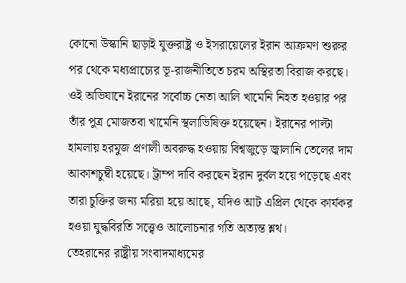কোনো উস্কানি ছাড়াই যুক্তরাষ্ট্র ও ইসরায়েলের ইরান আক্রমণ শুরুর পর থেকে মধ্যপ্রাচ্যের ভূ-রাজনীতিতে চরম অস্থিরতা বিরাজ করছে। ওই অভিযানে ইরানের সর্বোচ্চ নেতা আলি খামেনি নিহত হওয়ার পর তাঁর পুত্র মোজতবা খামেনি স্থলাভিষিক্ত হয়েছেন। ইরানের পাল্টা হামলায় হরমুজ প্রণালী অবরুদ্ধ হওয়ায় বিশ্বজুড়ে জ্বালানি তেলের দাম আকাশচুম্বী হয়েছে। ট্রাম্প দাবি করছেন ইরান দুর্বল হয়ে পড়েছে এবং তারা চুক্তির জন্য মরিয়া হয়ে আছে, যদিও আট এপ্রিল থেকে কার্যকর হওয়া যুদ্ধবিরতি সত্ত্বেও আলোচনার গতি অত্যন্ত শ্লথ।
তেহরানের রাষ্ট্রীয় সংবাদমাধ্যমের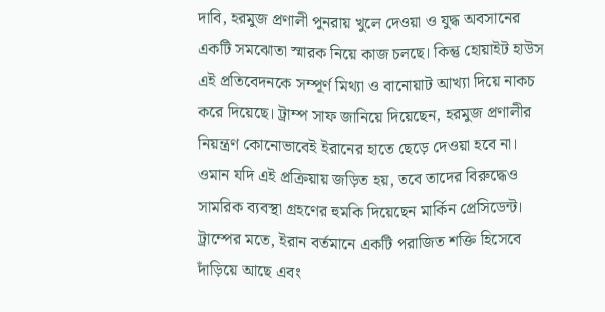দাবি, হরমুজ প্রণালী পুনরায় খুলে দেওয়া ও যুদ্ধ অবসানের একটি সমঝোতা স্মারক নিয়ে কাজ চলছে। কিন্তু হোয়াইট হাউস এই প্রতিবেদনকে সম্পূর্ণ মিথ্যা ও বানোয়াট আখ্যা দিয়ে নাকচ করে দিয়েছে। ট্রাম্প সাফ জানিয়ে দিয়েছেন, হরমুজ প্রণালীর নিয়ন্ত্রণ কোনোভাবেই ইরানের হাতে ছেড়ে দেওয়া হবে না। ওমান যদি এই প্রক্রিয়ায় জড়িত হয়, তবে তাদের বিরুদ্ধেও সামরিক ব্যবস্থা গ্রহণের হুমকি দিয়েছেন মার্কিন প্রেসিডেন্ট।
ট্রাম্পের মতে, ইরান বর্তমানে একটি পরাজিত শক্তি হিসেবে দাঁড়িয়ে আছে এবং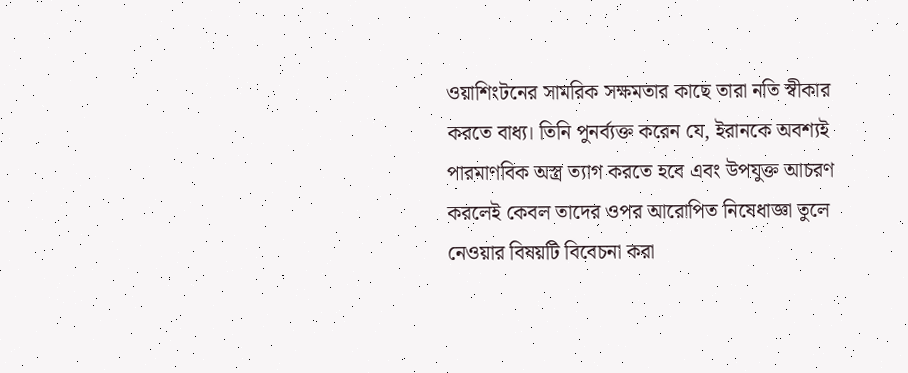ওয়াশিংটনের সামরিক সক্ষমতার কাছে তারা নতি স্বীকার করতে বাধ্য। তিনি পুনর্ব্যক্ত করেন যে, ইরানকে অবশ্যই পারমাণবিক অস্ত্র ত্যাগ করতে হবে এবং উপযুক্ত আচরণ করলেই কেবল তাদের ওপর আরোপিত নিষেধাজ্ঞা তুলে নেওয়ার বিষয়টি বিবেচনা করা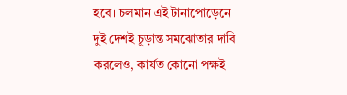হবে। চলমান এই টানাপোড়েনে দুই দেশই চূড়ান্ত সমঝোতার দাবি করলেও, কার্যত কোনো পক্ষই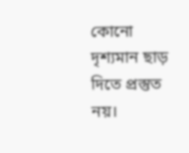কোনো দৃশ্যমান ছাড় দিতে প্রস্তুত নয়।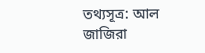তথ্যসূত্র: আল জাজিরা